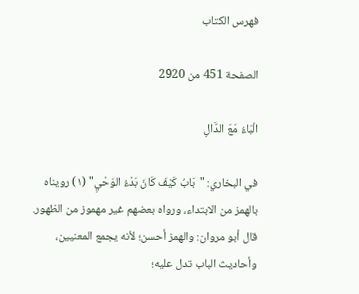فهرس الكتاب

الصفحة 451 من 2920

الْبَاءُ مَعَ الدَّالِ

في البخاري: "بَابُ كَيْفَ كَانَ بَدْءُ الوَحْيِ" (١) رويناه بالهمز من الابتداء، ورواه بعضهم غير مهموز من الظهور. قال أبو مروان: والهمز أحسن؛ لأنه يجمع المعنيين، وأحاديث الباب تدل عليه؛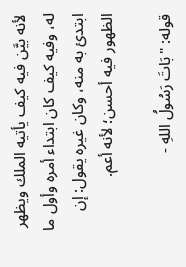لأنه بيَّن فيه كيف يأتيه الملك ويظهر له، وفيه كيف كان ابتداء أمره وأول ما ابتدئ به منه، وكان غيره يقول: إن الظهور فيه أحسن؛ لأنه أعم.

قوله: "بَاتَ رَسُولُ اللهِ -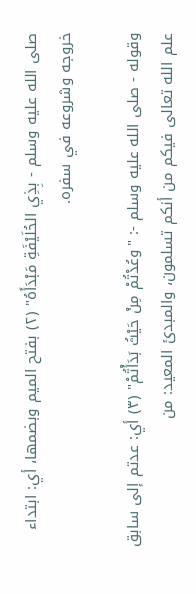صلى الله عليه وسلم - بِذِي الحُلَيْفَةِ مَبْدَأَهُ" (٢) بفتح الميم وبضمها، أي: ابتداء خروجه وشروعه في سفره.

وقوله - صلى الله عليه وسلم -: "وعُدْتُمْ مِنْ حَيْثُ بَدَأْتُمْ" (٣) أي: عدتم إلى سابق علم الله تعالى فيكم من أنكم تسلمون، والمبدئ المعيد: من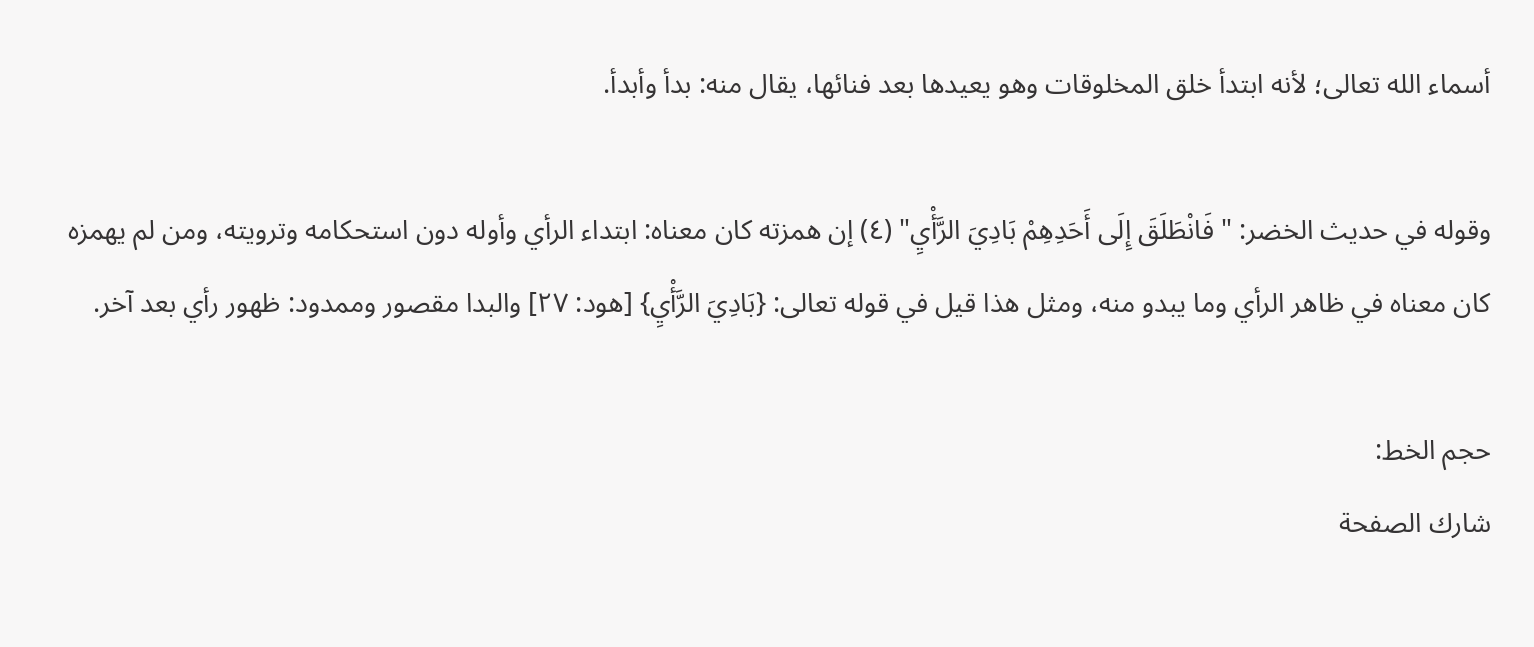أسماء الله تعالى؛ لأنه ابتدأ خلق المخلوقات وهو يعيدها بعد فنائها، يقال منه: بدأ وأبدأ.

وقوله في حديث الخضر: " فَانْطَلَقَ إِلَى أَحَدِهِمْ بَادِيَ الرَّأْيِ" (٤) إن همزته كان معناه: ابتداء الرأي وأوله دون استحكامه وترويته، ومن لم يهمزه كان معناه في ظاهر الرأي وما يبدو منه، ومثل هذا قيل في قوله تعالى: {بَادِيَ الرَّأْيِ} [هود: ٢٧] والبدا مقصور وممدود: ظهور رأي بعد آخر.

حجم الخط:
شارك الصفحة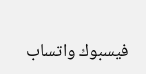فيسبوك واتساب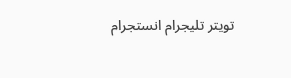تويتر تليجرام انستجرام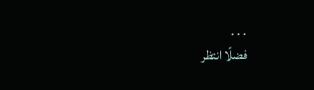. . .
فضلًا انتظر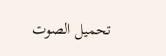تحميل الصوت